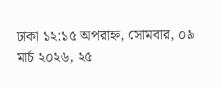ঢাকা ১২:১৫ অপরাহ্ন, সোমবার, ০৯ মার্চ ২০২৬, ২৫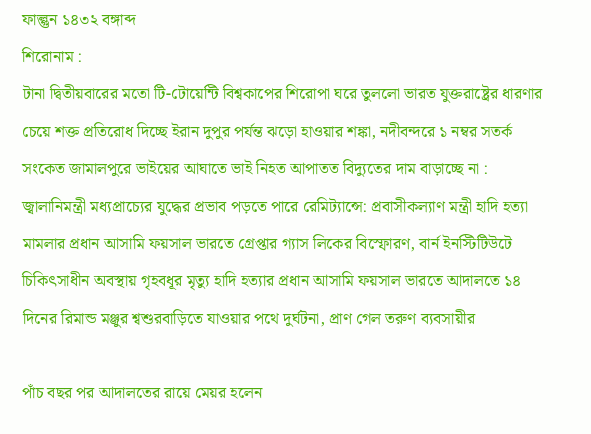ফাল্গুন ১৪৩২ বঙ্গাব্দ
শিরোনাম :
টানা দ্বিতীয়বারের মতো টি-টোয়েন্টি বিশ্বকাপের শিরোপা ঘরে তুললো ভারত যুক্তরাষ্ট্রের ধারণার চেয়ে শক্ত প্রতিরোধ দিচ্ছে ইরান দুপুর পর্যন্ত ঝড়ো হাওয়ার শঙ্কা, নদীবন্দরে ১ নম্বর সতর্ক সংকেত জামালপুরে ভাইয়ের আঘাতে ভাই নিহত আপাতত বিদ্যুতের দাম বাড়াচ্ছে না : জ্বালানিমন্ত্রী মধ্যপ্রাচ্যের যুদ্ধের প্রভাব পড়তে পারে রেমিট্যান্সে: প্রবাসীকল্যাণ মন্ত্রী হাদি হত্যা মামলার প্রধান আসামি ফয়সাল ভারতে গ্রেপ্তার গ্যাস লিকের বিস্ফোরণ, বার্ন ইনস্টিটিউটে চিকিৎসাধীন অবস্থায় গৃহবধূর মৃত্যু হাদি হত্যার প্রধান আসামি ফয়সাল ভারতে আদালতে ১৪ দিনের রিমান্ড মঞ্জুর শ্বশুরবাড়িতে যাওয়ার পথে দুর্ঘটনা, প্রাণ গেল তরুণ ব্যবসায়ীর

পাঁচ বছর পর আদালতের রায়ে মেয়র হলেন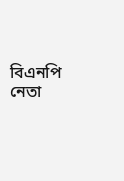বিএনপি নেতা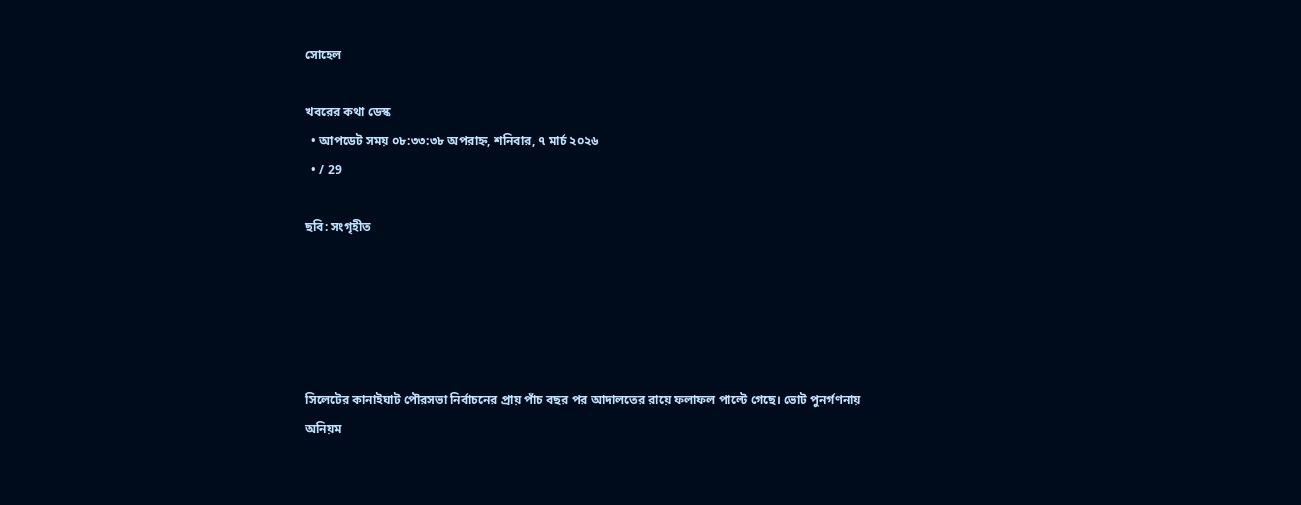সোহেল

খবরের কথা ডেস্ক
  • আপডেট সময় ০৮:৩৩:৩৮ অপরাহ্ন, শনিবার, ৭ মার্চ ২০২৬
  • / 29

ছবি: সংগৃহীত





সিলেটের কানাইঘাট পৌরসভা নির্বাচনের প্রায় পাঁচ বছর পর আদালতের রায়ে ফলাফল পাল্টে গেছে। ভোট পুনর্গণনায় অনিয়ম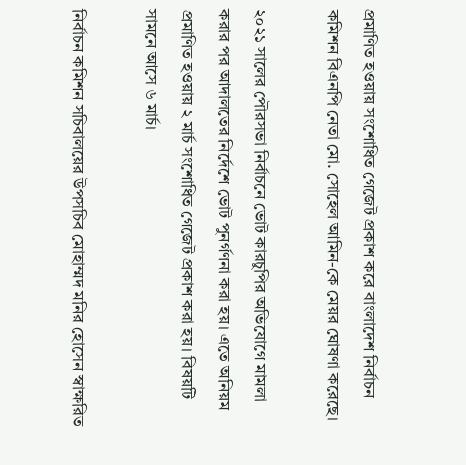প্রমাণিত হওয়ায় সংশোধিত গেজেট প্রকাশ করে বাংলাদেশ নির্বাচন কমিশন বিএনপি নেতা মো. সোহেল আমিন-কে মেয়র ঘোষণা করেছে।

২০২১ সালের পৌরসভা নির্বাচনে ভোট কারচুপির অভিযোগে মামলা করার পর আদালতের নির্দেশে ভোট পুনর্গণনা করা হয়। এতে অনিয়ম প্রমাণিত হওয়ায় ২ মার্চ সংশোধিত গেজেট প্রকাশ করা হয়। বিষয়টি সামনে আসে ৬ মার্চ।

নির্বাচন কমিশন সচিবালয়ের উপসচিব মোহাম্মদ মনির হোসেন স্বাক্ষরিত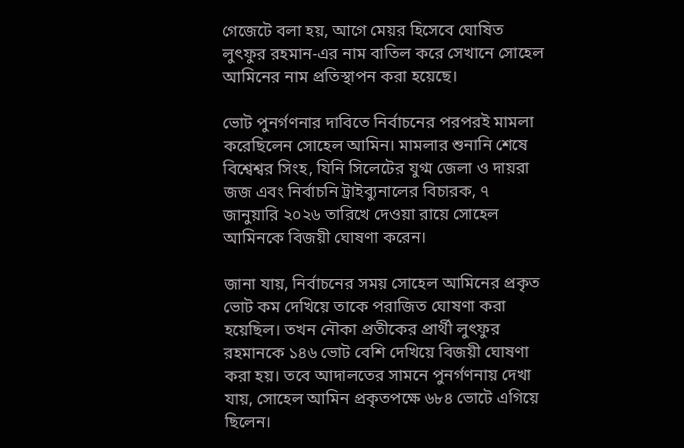গেজেটে বলা হয়, আগে মেয়র হিসেবে ঘোষিত লুৎফুর রহমান-এর নাম বাতিল করে সেখানে সোহেল আমিনের নাম প্রতিস্থাপন করা হয়েছে।

ভোট পুনর্গণনার দাবিতে নির্বাচনের পরপরই মামলা করেছিলেন সোহেল আমিন। মামলার শুনানি শেষে বিশ্বেশ্বর সিংহ, যিনি সিলেটের যুগ্ম জেলা ও দায়রা জজ এবং নির্বাচনি ট্রাইব্যুনালের বিচারক, ৭ জানুয়ারি ২০২৬ তারিখে দেওয়া রায়ে সোহেল আমিনকে বিজয়ী ঘোষণা করেন।

জানা যায়, নির্বাচনের সময় সোহেল আমিনের প্রকৃত ভোট কম দেখিয়ে তাকে পরাজিত ঘোষণা করা হয়েছিল। তখন নৌকা প্রতীকের প্রার্থী লুৎফুর রহমানকে ১৪৬ ভোট বেশি দেখিয়ে বিজয়ী ঘোষণা করা হয়। তবে আদালতের সামনে পুনর্গণনায় দেখা যায়, সোহেল আমিন প্রকৃতপক্ষে ৬৮৪ ভোটে এগিয়ে ছিলেন।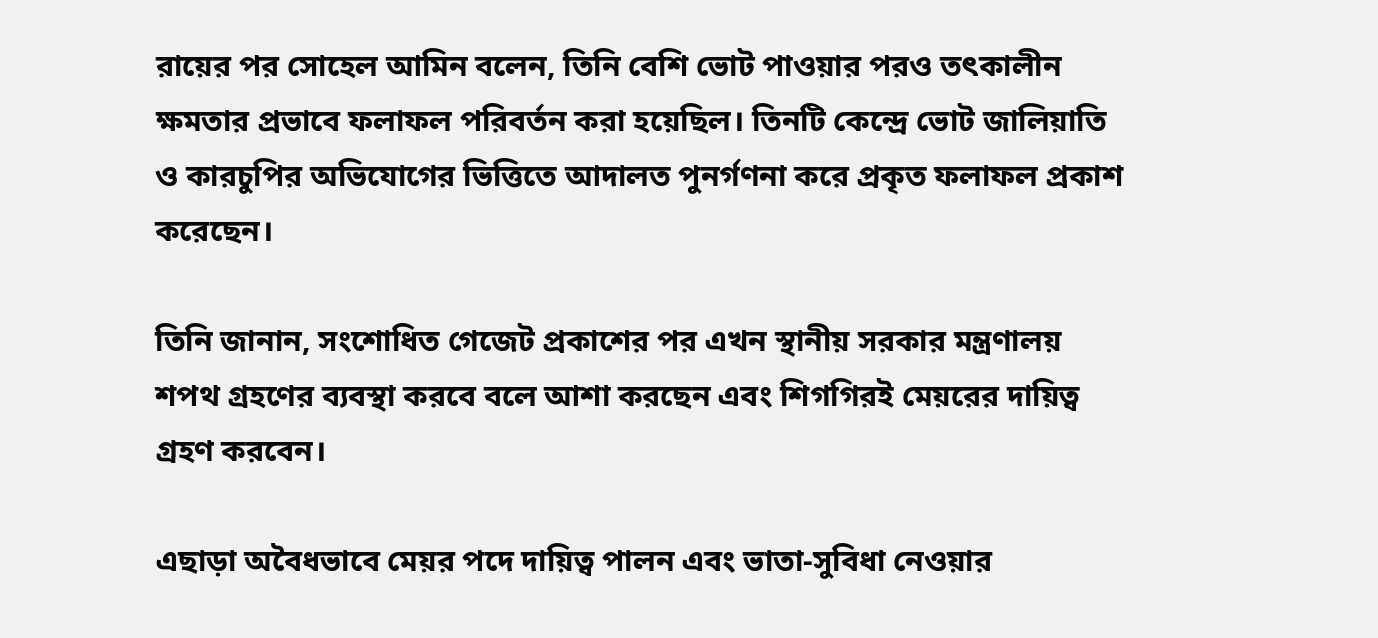রায়ের পর সোহেল আমিন বলেন, তিনি বেশি ভোট পাওয়ার পরও তৎকালীন ক্ষমতার প্রভাবে ফলাফল পরিবর্তন করা হয়েছিল। তিনটি কেন্দ্রে ভোট জালিয়াতি ও কারচুপির অভিযোগের ভিত্তিতে আদালত পুনর্গণনা করে প্রকৃত ফলাফল প্রকাশ করেছেন।

তিনি জানান, সংশোধিত গেজেট প্রকাশের পর এখন স্থানীয় সরকার মন্ত্রণালয় শপথ গ্রহণের ব্যবস্থা করবে বলে আশা করছেন এবং শিগগিরই মেয়রের দায়িত্ব গ্রহণ করবেন।

এছাড়া অবৈধভাবে মেয়র পদে দায়িত্ব পালন এবং ভাতা-সুবিধা নেওয়ার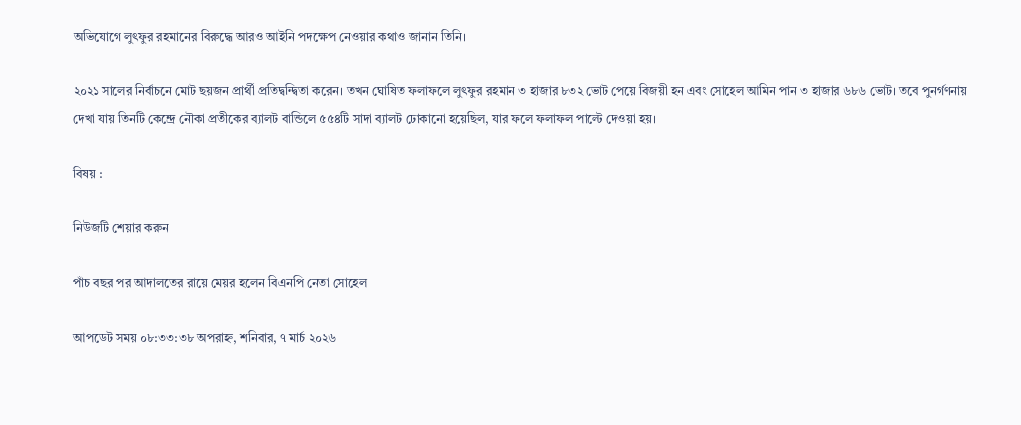অভিযোগে লুৎফুর রহমানের বিরুদ্ধে আরও আইনি পদক্ষেপ নেওয়ার কথাও জানান তিনি।

২০২১ সালের নির্বাচনে মোট ছয়জন প্রার্থী প্রতিদ্বন্দ্বিতা করেন। তখন ঘোষিত ফলাফলে লুৎফুর রহমান ৩ হাজার ৮৩২ ভোট পেয়ে বিজয়ী হন এবং সোহেল আমিন পান ৩ হাজার ৬৮৬ ভোট। তবে পুনর্গণনায় দেখা যায় তিনটি কেন্দ্রে নৌকা প্রতীকের ব্যালট বান্ডিলে ৫৫৪টি সাদা ব্যালট ঢোকানো হয়েছিল, যার ফলে ফলাফল পাল্টে দেওয়া হয়।

বিষয় :

নিউজটি শেয়ার করুন

পাঁচ বছর পর আদালতের রায়ে মেয়র হলেন বিএনপি নেতা সোহেল

আপডেট সময় ০৮:৩৩:৩৮ অপরাহ্ন, শনিবার, ৭ মার্চ ২০২৬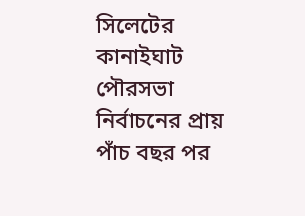সিলেটের কানাইঘাট পৌরসভা নির্বাচনের প্রায় পাঁচ বছর পর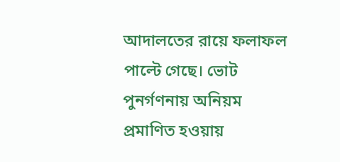আদালতের রায়ে ফলাফল পাল্টে গেছে। ভোট পুনর্গণনায় অনিয়ম প্রমাণিত হওয়ায়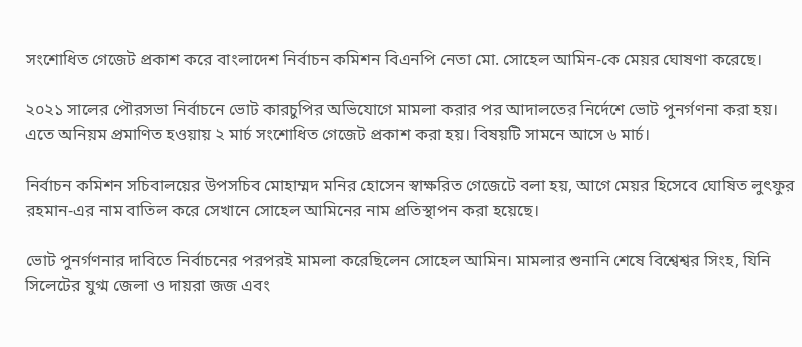সংশোধিত গেজেট প্রকাশ করে বাংলাদেশ নির্বাচন কমিশন বিএনপি নেতা মো. সোহেল আমিন-কে মেয়র ঘোষণা করেছে।

২০২১ সালের পৌরসভা নির্বাচনে ভোট কারচুপির অভিযোগে মামলা করার পর আদালতের নির্দেশে ভোট পুনর্গণনা করা হয়। এতে অনিয়ম প্রমাণিত হওয়ায় ২ মার্চ সংশোধিত গেজেট প্রকাশ করা হয়। বিষয়টি সামনে আসে ৬ মার্চ।

নির্বাচন কমিশন সচিবালয়ের উপসচিব মোহাম্মদ মনির হোসেন স্বাক্ষরিত গেজেটে বলা হয়, আগে মেয়র হিসেবে ঘোষিত লুৎফুর রহমান-এর নাম বাতিল করে সেখানে সোহেল আমিনের নাম প্রতিস্থাপন করা হয়েছে।

ভোট পুনর্গণনার দাবিতে নির্বাচনের পরপরই মামলা করেছিলেন সোহেল আমিন। মামলার শুনানি শেষে বিশ্বেশ্বর সিংহ, যিনি সিলেটের যুগ্ম জেলা ও দায়রা জজ এবং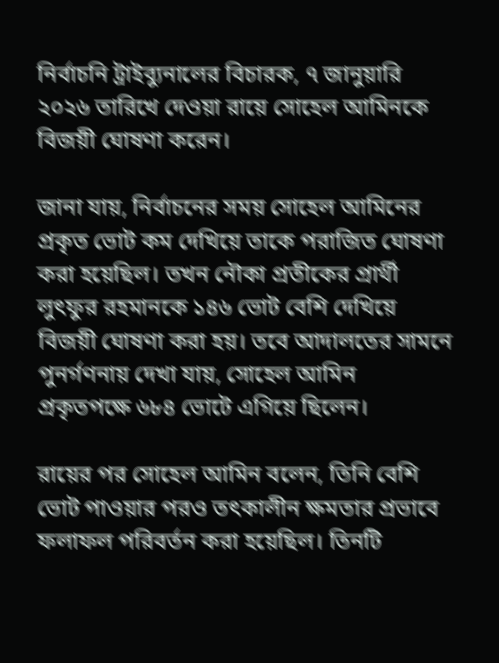নির্বাচনি ট্রাইব্যুনালের বিচারক, ৭ জানুয়ারি ২০২৬ তারিখে দেওয়া রায়ে সোহেল আমিনকে বিজয়ী ঘোষণা করেন।

জানা যায়, নির্বাচনের সময় সোহেল আমিনের প্রকৃত ভোট কম দেখিয়ে তাকে পরাজিত ঘোষণা করা হয়েছিল। তখন নৌকা প্রতীকের প্রার্থী লুৎফুর রহমানকে ১৪৬ ভোট বেশি দেখিয়ে বিজয়ী ঘোষণা করা হয়। তবে আদালতের সামনে পুনর্গণনায় দেখা যায়, সোহেল আমিন প্রকৃতপক্ষে ৬৮৪ ভোটে এগিয়ে ছিলেন।

রায়ের পর সোহেল আমিন বলেন, তিনি বেশি ভোট পাওয়ার পরও তৎকালীন ক্ষমতার প্রভাবে ফলাফল পরিবর্তন করা হয়েছিল। তিনটি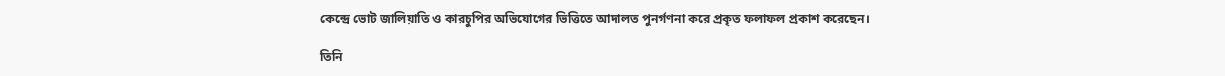কেন্দ্রে ভোট জালিয়াতি ও কারচুপির অভিযোগের ভিত্তিতে আদালত পুনর্গণনা করে প্রকৃত ফলাফল প্রকাশ করেছেন।

তিনি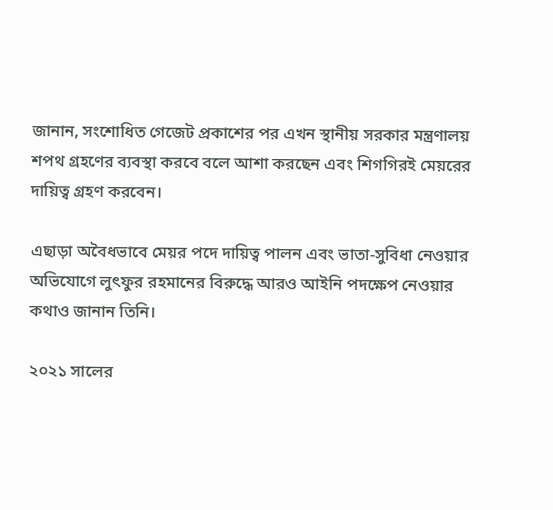জানান, সংশোধিত গেজেট প্রকাশের পর এখন স্থানীয় সরকার মন্ত্রণালয় শপথ গ্রহণের ব্যবস্থা করবে বলে আশা করছেন এবং শিগগিরই মেয়রের দায়িত্ব গ্রহণ করবেন।

এছাড়া অবৈধভাবে মেয়র পদে দায়িত্ব পালন এবং ভাতা-সুবিধা নেওয়ার অভিযোগে লুৎফুর রহমানের বিরুদ্ধে আরও আইনি পদক্ষেপ নেওয়ার কথাও জানান তিনি।

২০২১ সালের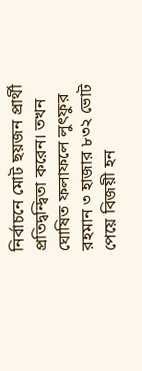নির্বাচনে মোট ছয়জন প্রার্থী প্রতিদ্বন্দ্বিতা করেন। তখন ঘোষিত ফলাফলে লুৎফুর রহমান ৩ হাজার ৮৩২ ভোট পেয়ে বিজয়ী হন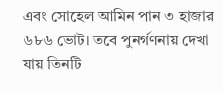এবং সোহেল আমিন পান ৩ হাজার ৬৮৬ ভোট। তবে পুনর্গণনায় দেখা যায় তিনটি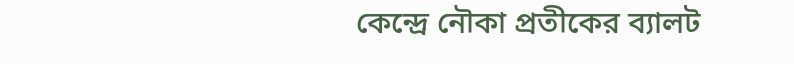কেন্দ্রে নৌকা প্রতীকের ব্যালট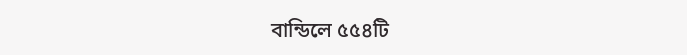বান্ডিলে ৫৫৪টি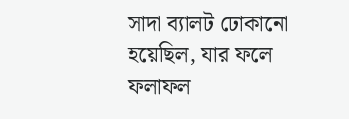সাদা ব্যালট ঢোকানো হয়েছিল, যার ফলে ফলাফল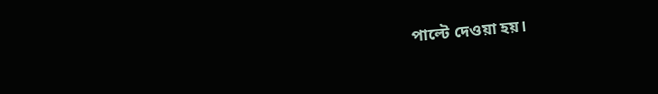পাল্টে দেওয়া হয়।